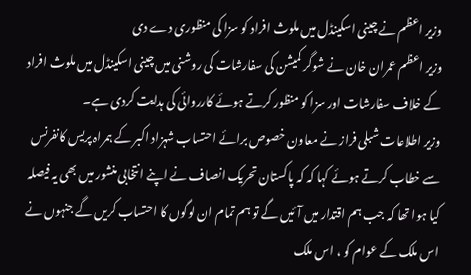وزیر اعظم نے چینی اسکینڈل میں ملوث افراد کو سزا کی منظوری دے دی
وزیر اعظم عمران خان نے شوگر کمیشن کی سفارشات کی روشنی میں چینی اسکینڈل میں ملوث افراد کے خلاف سفارشات اور سزا کو منظور کرتے ہوئے کارروائی کی ہدایت کردی ہے۔
وزیر اطلاعات شبلی فراز نے معاون خصوص برائے احتساب شہزاد اکبر کے ہمراہ پریس کانفرنس سے خطاب کرتے ہوئے کہا کہ کہ پاکستان تحریک انصاف نے اپنے انتخابی منشور میں بھی یہ فیصلہ کیا ہوا تھا کہ جب ہم اقتدار میں آئیں گے تو ہم تمام ان لوگوں کا احتساب کریں گے جنہوں نے اس ملک کے عوام کو ، اس ملک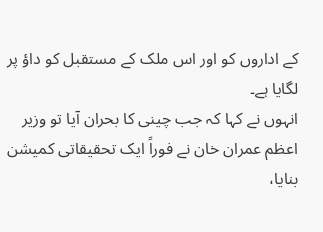کے اداروں کو اور اس ملک کے مستقبل کو داؤ پر لگایا ہے۔
انہوں نے کہا کہ جب چینی کا بحران آیا تو وزیر اعظم عمران خان نے فوراً ایک تحقیقاتی کمیشن بنایا،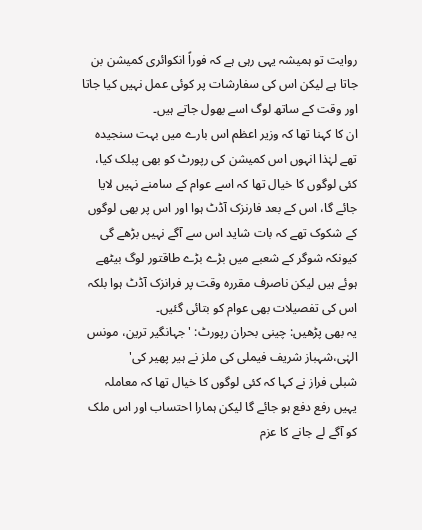روایت تو ہمیشہ یہی رہی ہے کہ فوراً انکوائری کمیشن بن جاتا ہے لیکن اس کی سفارشات پر کوئی عمل نہیں کیا جاتا اور وقت کے ساتھ لوگ اسے بھول جاتے ہیں۔
ان کا کہنا تھا کہ وزیر اعظم اس بارے میں بہت سنجیدہ تھے لہٰذا انہوں اس کمیشن کی رپورٹ کو بھی پبلک کیا، کئی لوگوں کا خیال تھا کہ اسے عوام کے سامنے نہیں لایا جائے گا، اس کے بعد فارنزک آڈٹ ہوا اور اس پر بھی لوگوں کے شکوک تھے کہ بات شاید اس سے آگے نہیں بڑھے گی کیونکہ شوگر کے شعبے میں بڑے بڑے طاقتور لوگ بیٹھے ہوئے ہیں لیکن ناصرف مقررہ وقت پر فرانزک آڈٹ ہوا بلکہ اس کی تفصیلات بھی عوام کو بتائی گئیں۔
یہ بھی پڑھیں: چینی بحران رپورٹ: 'جہانگیر ترین، مونس الہٰی،شہباز شریف فیملی کی ملز نے ہیر پھیر کی'
شبلی فراز نے کہا کہ کئی لوگوں کا خیال تھا کہ معاملہ یہیں رفع دفع ہو جائے گا لیکن ہمارا احتساب اور اس ملک کو آگے لے جانے کا عزم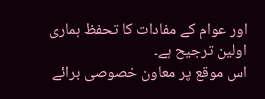اور عوام کے مفادات کا تحفظ ہماری اولین ترجیح ہے۔
اس موقع پر معاون خصوصی برائے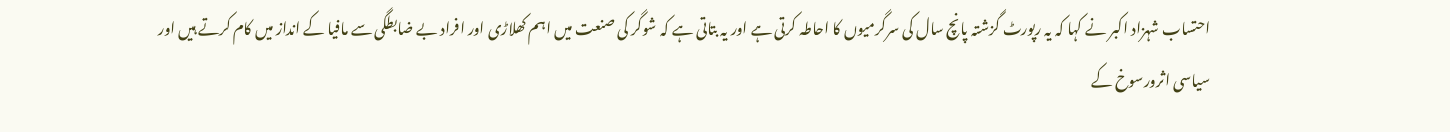احتساب شہزاد اکبر نے کہا کہ یہ رپورٹ گزشتہ پانچ سال کی سرگرمیوں کا احاطہ کرتی ہے اور یہ بتاتی ہے کہ شوگر کی صنعت میں اہم کھلاڑی اور افراد بے ضابطگی سے مافیا کے انداز میں کام کرتے ہیں اور سیاسی اثرورسوخ کے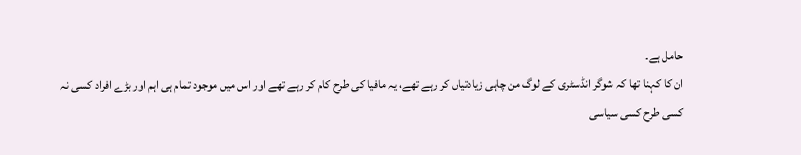حامل ہے۔
ان کا کہنا تھا کہ شوگر انڈسٹری کے لوگ من چاہی زیادتیاں کر رہے تھے، یہ مافیا کی طرح کام کر رہے تھے اور اس میں موجود تمام ہی اہم اور بڑے افراد کسی نہ کسی طرح کسی سیاسی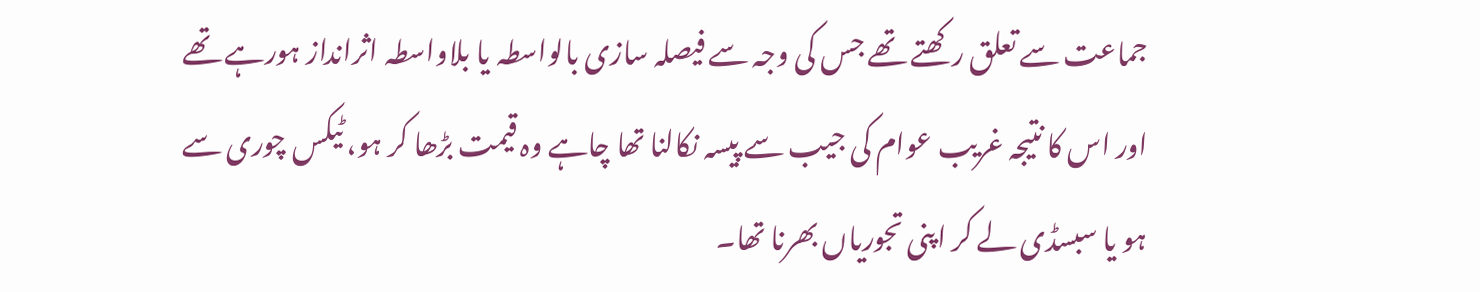جماعت سے تعلق رکھتے تھے جس کی وجہ سے فیصلہ سازی بالواسطہ یا بلاواسطہ اثرانداز ہورہے تھے اور اس کا نتیجہ غریب عوام کی جیب سے پیسہ نکالنا تھا چاہے وہ قیمت بڑھا کر ہو، ٹیکس چوری سے ہو یا سبسڈی لے کر اپنی تجوریاں بھرنا تھا۔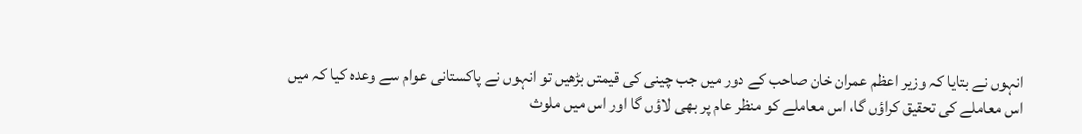انہوں نے بتایا کہ وزیر اعظم عمران خان صاحب کے دور میں جب چینی کی قیمتں بڑھیں تو انہوں نے پاکستانی عوام سے وعدہ کیا کہ میں اس معاملے کی تحقیق کراؤں گا، اس معاملے کو منظر عام پر بھی لاؤں گا اور اس میں ملوث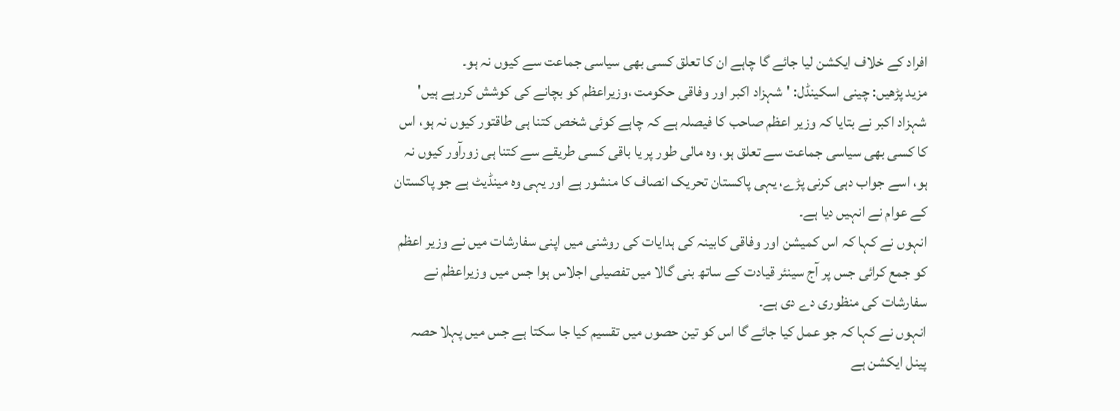افراد کے خلاف ایکشن لیا جائے گا چاہے ان کا تعلق کسی بھی سیاسی جماعت سے کیوں نہ ہو۔
مزید پڑھیں: چینی اسکینڈل: 'شہزاد اکبر اور وفاقی حکومت ،وزیراعظم کو بچانے کی کوشش کررہے ہیں'
شہزاد اکبر نے بتایا کہ وزیر اعظم صاحب کا فیصلہ ہے کہ چاہے کوئی شخص کتنا ہی طاقتور کیوں نہ ہو، اس کا کسی بھی سیاسی جماعت سے تعلق ہو، وہ مالی طور پر یا باقی کسی طریقے سے کتنا ہی زورآور کیوں نہ ہو، اسے جواب دہی کرنی پڑے، یہی پاکستان تحریک انصاف کا منشور ہے اور یہی وہ مینڈیٹ ہے جو پاکستان کے عوام نے انہیں دیا ہے۔
انہوں نے کہا کہ اس کمیشن اور وفاقی کابینہ کی ہدایات کی روشنی میں اپنی سفارشات میں نے وزیر اعظم کو جمع کرائی جس پر آج سینئر قیادت کے ساتھ بنی گالا میں تفصیلی اجلاس ہوا جس میں وزیراعظم نے سفارشات کی منظوری دے دی ہے۔
انہوں نے کہا کہ جو عمل کیا جائے گا اس کو تین حصوں میں تقسیم کیا جا سکتا ہے جس میں پہلا حصہ پینل ایکشن ہے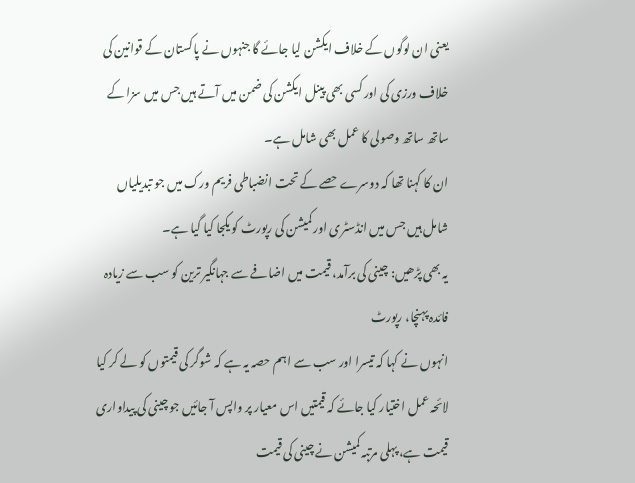یعنی ان لوگوں کے خلاف ایکشن لیا جائے گا جنہوں نے پاکستان کے قوانین کی خلاف ورزی کی اور کسی بھی پینل ایکشن کی ضمن میں آتے ہیں جس میں سزا کے ساتھ ساتھ وصولی کا عمل بھی شامل ہے۔
ان کا کہنا تھا کہ دوسرے حصے کے تحت انضباطی فریم ورک میں جو تبدیلیاں شامل ہیں جس میں انڈسٹری اور کمیشن کی رپورٹ کو یکجا کیا گیا ہے۔
یہ بھی پڑھیں: چینی کی برآمد، قیمت میں اضافے سے جہانگیر ترین کو سب سے زیادہ فائدہ پہنچا، رپورٹ
انہوں نے کہا کہ تیسرا اور سب سے اہم حصہ یہ ہے کہ شوگر کی قیمتوں کو لے کر کیا لائحہ عمل اختیار کیا جائے کہ قیمتیں اس معیار پر واپس آ جائیں جو چینی کی پیداواری قیمت ہے، پہلی مرتبہ کمیشن نے چینی کی قیمت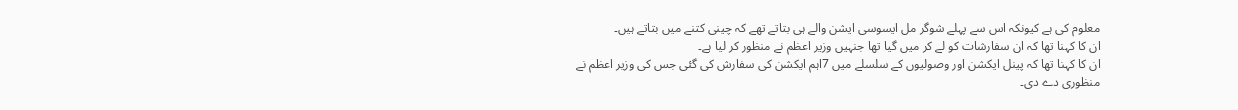معلوم کی ہے کیونکہ اس سے پہلے شوگر مل ایسوسی ایشن والے ہی بتاتے تھے کہ چینی کتنے میں بتاتے ہیں۔
ان کا کہنا تھا کہ ان سفارشات کو لے کر میں گیا تھا جنہیں وزیر اعظم نے منظور کر لیا ہے۔
ان کا کہنا تھا کہ پینل ایکشن اور وصولیوں کے سلسلے میں 7اہم ایکشن کی سفارش کی گئی جس کی وزیر اعظم نے منظوری دے دی۔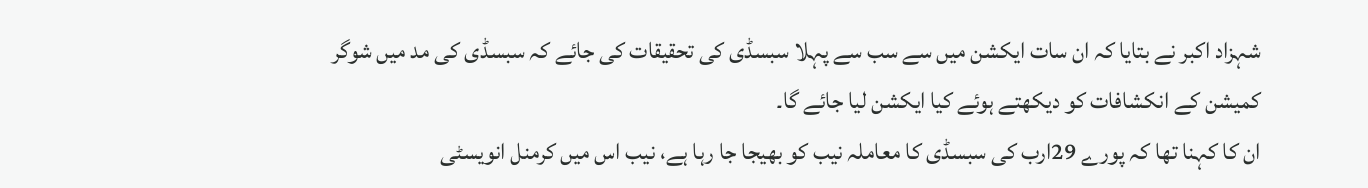شہزاد اکبر نے بتایا کہ ان سات ایکشن میں سے سب سے پہلا سبسڈی کی تحقیقات کی جائے کہ سبسڈی کی مد میں شوگر کمیشن کے انکشافات کو دیکھتے ہوئے کیا ایکشن لیا جائے گا۔
ان کا کہنا تھا کہ پورے 29ارب کی سبسڈی کا معاملہ نیب کو بھیجا جا رہا ہے، نیب اس میں کرمنل انویسٹی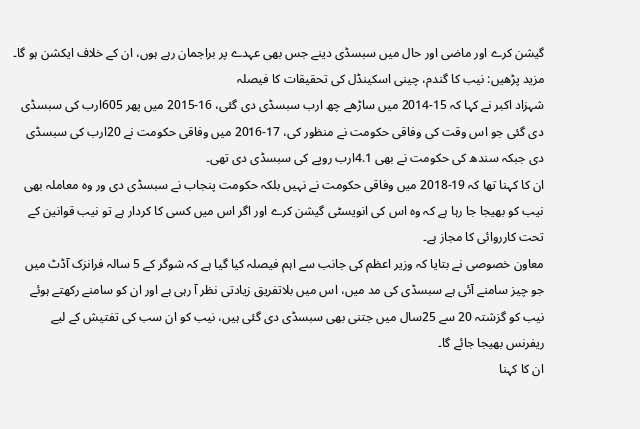گیشن کرے اور ماضی اور حال میں سبسڈی دینے جس بھی عہدے پر براجمان رہے ہوں، ان کے خلاف ایکشن ہو گا۔
مزید پڑھیں: نیب کا گندم، چینی اسکینڈل کی تحقیقات کا فیصلہ
شہزاد اکبر نے کہا کہ 15-2014 میں ساڑھے چھ ارب سبسڈی دی گئی، 16-2015 میں پھر 605ارب کی سبسڈی دی گئی جو اس وقت کی وفاقی حکومت نے منظور کی، 17-2016 میں وفاقی حکومت نے 20ارب کی سبسڈی دی جبکہ سندھ کی حکومت نے بھی 4.1ارب روپے کی سبسڈی دی تھی۔
ان کا کہنا تھا کہ 19-2018 میں وفاقی حکومت نے نہیں بلکہ حکومت پنجاب نے سبسڈی دی ور وہ معاملہ بھی نیب کو بھیجا جا رہا ہے کہ وہ اس کی انویسٹی گیشن کرے اور اگر اس میں کسی کا کردار ہے تو نیب قوانین کے تحت کارروائی کا مجاز ہے۔
معاون خصوصی نے بتایا کہ وزیر اعظم کی جانب سے اہم فیصلہ کیا گیا ہے کہ شوگر کے 5 سالہ فرانزک آڈٹ میں جو چیز سامنے آئی ہے سبسڈی کی مد میں، اس میں بلاتفریق زیادتی نظر آ رہی ہے اور ان کو سامنے رکھتے ہوئے نیب کو گزشتہ 20 سے 25سال میں جتنی بھی سبسڈی دی گئی ہیں، نیب کو ان سب کی تفتیش کے لیے ریفرنس بھیجا جائے گا۔
ان کا کہنا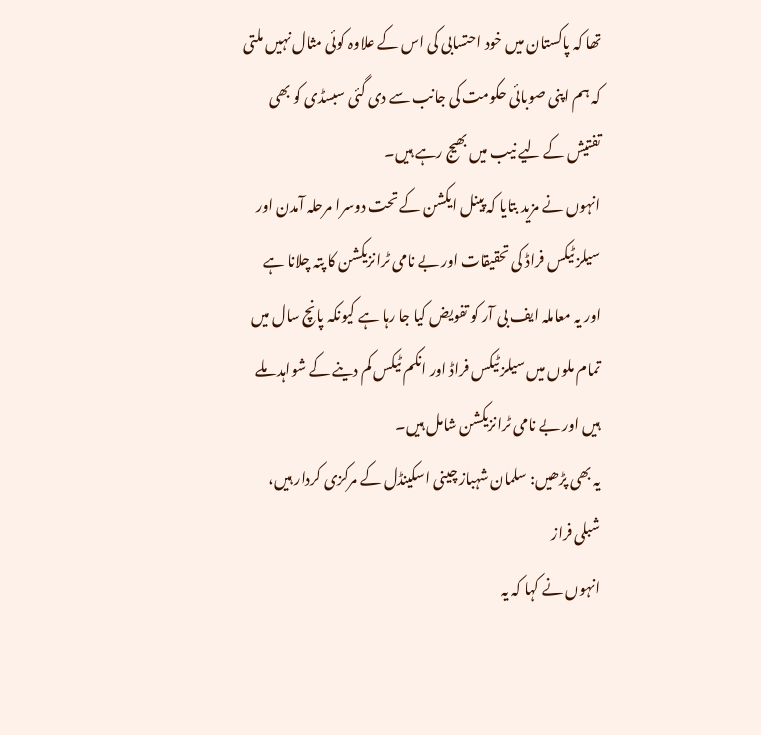تھا کہ پاکستان میں خود احتسابی کی اس کے علاوہ کوئی مثال نہیں ملتی کہ ہم اپنی صوبائی حکومت کی جانب سے دی گئی سبسڈی کو بھی تفتیش کے لیے نیب میں بھیج رہے ہیں۔
انہوں نے مزید بتایا کہ پینل ایکشن کے تحت دوسرا مرحلہ آمدن اور سیلز ٹیکس فراڈ کی تحقیقات اور بے نامی ٹرانزیکشن کا پتہ چلانا ہے اور یہ معاملہ ایف بی آر کو تفویض کیا جا رہا ہے کیونکہ پانچ سال میں تمام ملوں میں سیلز ٹیکس فراڈ اور انکم ٹیکس کم دینے کے شواہد ملے ہیں اور بے نامی ٹرانزیکشن شامل ہیں۔
یہ بھی پڑھیں: سلمان شہباز چینی اسکینڈل کے مرکزی کردار ہیں، شبلی فراز
انہوں نے کہا کہ یہ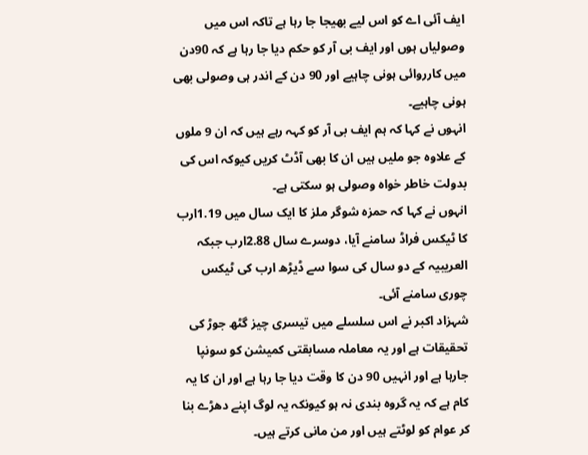ایف آئی اے کو اس لیے بھیجا جا رہا ہے تاکہ اس میں وصولیاں ہوں اور ایف بی آر کو حکم دیا جا رہا ہے کہ 90دن میں کارروائی ہونی چاہیے اور 90 دن کے اندر ہی وصولی بھی ہونی چاہیے۔
انہوں نے کہا کہ ہم ایف بی آر کو کہہ رہے ہیں کہ ان 9 ملوں کے علاوہ جو ملیں ہیں ان کا بھی آڈٹ کریں کیوکہ اس کی بدولت خاطر خواہ وصولی ہو سکتی ہے۔
انہوں نے کہا کہ حمزہ شوگر ملز کا ایک سال میں 1.19ارب کا ٹیکس فراڈ سامنے آیا، دوسرے سال 2.88ارب جبکہ العریبیہ کے دو سال کی سوا سے ڈیڑھ ارب کی ٹیکس چوری سامنے آئی۔
شہزاد اکبر نے اس سلسلے میں تیسری چیز گٹھ جوڑ کی تحقیقات ہے اور یہ معاملہ مسابقتی کمیشن کو سونپا جارہا ہے اور انہیں 90 دن کا وقت دیا جا رہا ہے اور ان کا یہ کام ہے کہ یہ گروہ بندی نہ ہو کیونکہ یہ لوگ اپنے دھڑے بنا کر عوام کو لوٹتے ہیں اور من مانی کرتے ہیں۔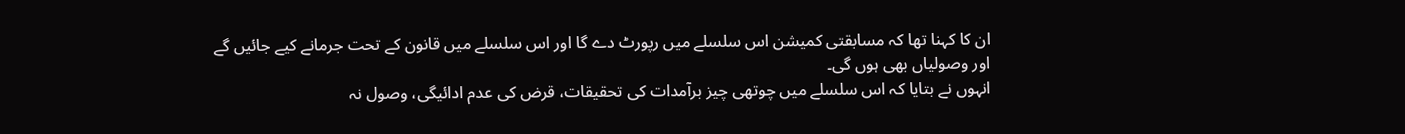ان کا کہنا تھا کہ مسابقتی کمیشن اس سلسلے میں رپورٹ دے گا اور اس سلسلے میں قانون کے تحت جرمانے کیے جائیں گے اور وصولیاں بھی ہوں گی۔
انہوں نے بتایا کہ اس سلسلے میں چوتھی چیز برآمدات کی تحقیقات، قرض کی عدم ادائیگی، وصول نہ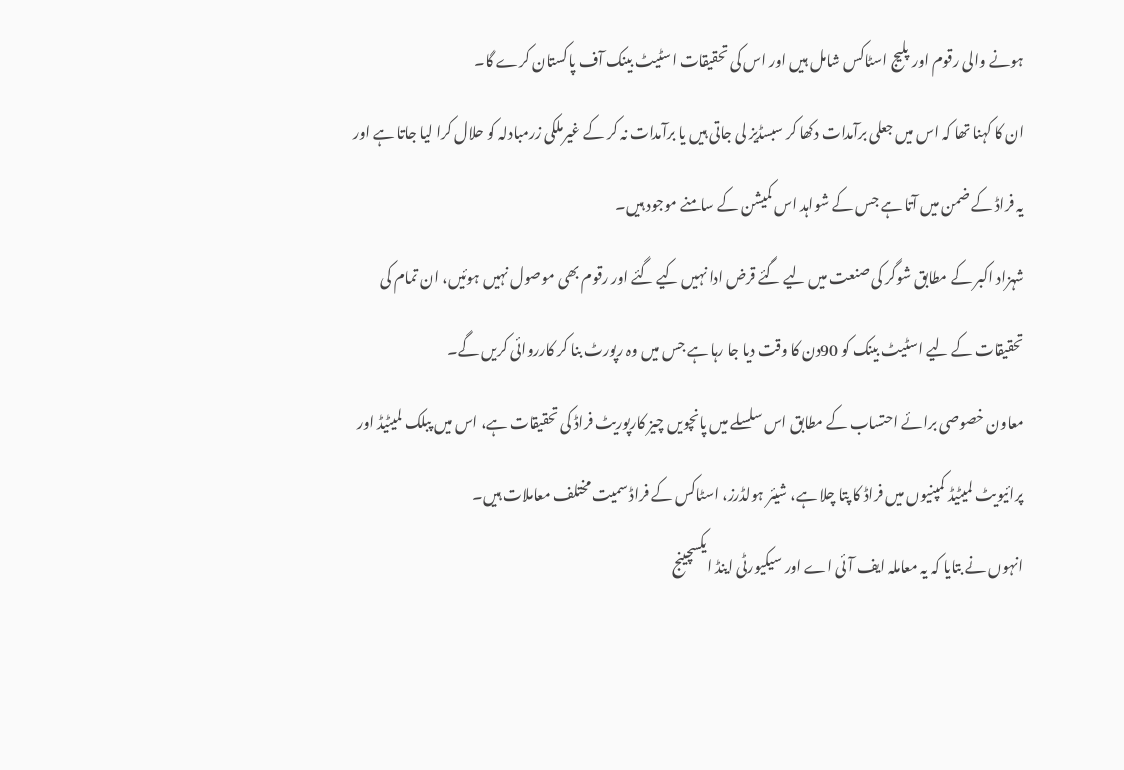ہونے والی رقوم اور پلیج اسٹاکس شامل ہیں اور اس کی تحقیقات اسٹیٹ بینک آف پاکستان کرے گا۔
ان کا کہنا تھا کہ اس میں جعلی برآمدات دکھا کر سبسڈیز لی جاتی ہیں یا برآمدات نہ کر کے غیرملکی زرمبادلہ کو حلال کرا لیا جاتا ہے اور یہ فراڈ کے ضمن میں آتا ہے جس کے شواہد اس کمیشن کے سامنے موجود ہیں۔
شہزاد اکبر کے مطابق شوگر کی صنعت میں لیے گئے قرض ادا نہیں کیے گئے اور رقوم بھی موصول نہیں ہوئیں، ان تمام کی تحقیقات کے لیے اسٹیٹ بینک کو 90دن کا وقت دیا جا رہا ہے جس میں وہ رپورٹ بنا کر کارروائی کریں گے۔
معاون خصوصی برائے احتساب کے مطابق اس سلسلے میں پانچویں چیز کارپوریٹ فراڈ کی تحقیقات ہے، اس میں پبلک لمیٹیڈ اور پرائیویٹ لمیٹیڈ کمپنیوں میں فراڈ کا پتا چلا ہے، شیئر ہولڈرز، اسٹاکس کے فراڈ سمیت مختلف معاملات ہیں۔
انہوں نے بتایا کہ یہ معاملہ ایف آئی اے اور سیکیورٹی اینڈ ایکسچینج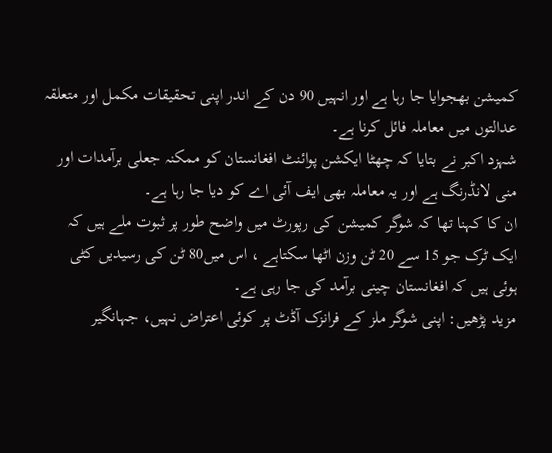کمیشن بھجوایا جا رہا ہے اور انہیں 90 دن کے اندر اپنی تحقیقات مکمل اور متعلقہ عدالتوں میں معاملہ فائل کرنا ہے۔
شہزد اکبر نے بتایا کہ چھٹا ایکشن پوائنٹ افغانستان کو ممکنہ جعلی برآمدات اور منی لانڈرنگ ہے اور یہ معاملہ بھی ایف آئی اے کو دیا جا رہا ہے۔
ان کا کہنا تھا کہ شوگر کمیشن کی رپورٹ میں واضح طور پر ثبوت ملے ہیں کہ ایک ٹرک جو 15 سے 20 ٹن وزن اٹھا سکتاہے ، اس میں80 ٹن کی رسیدیں کٹی ہوئی ہیں کہ افغانستان چینی برآمد کی جا رہی ہے۔
مزید پڑھیں: اپنی شوگر ملز کے فرانزک آڈٹ پر کوئی اعتراض نہیں، جہانگیر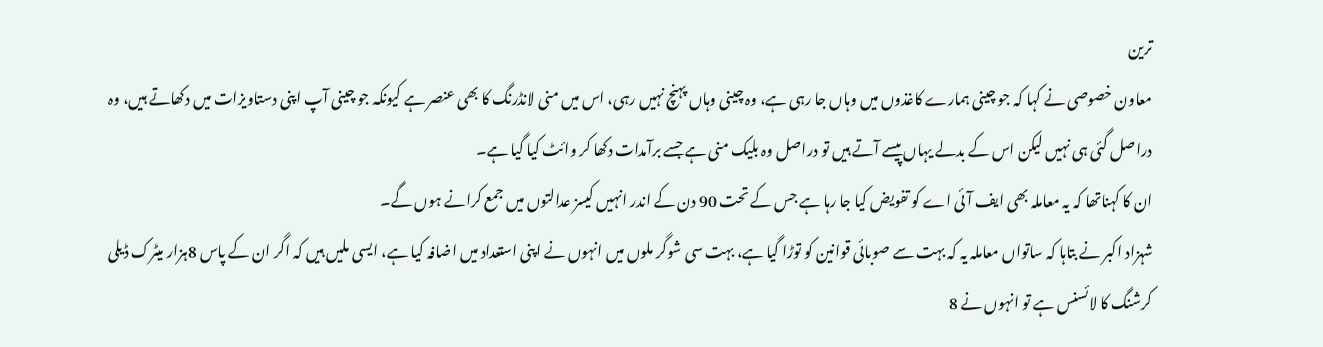ترین
معاون خصوصی نے کہا کہ جو چینی ہمارے کاغذوں میں وہاں جا رہی ہے، وہ چینی وہاں پہنچ نہیں رہی، اس میں منی لانڈرنگ کا بھی عنصر ہے کیونکہ جو چینی آپ اپنی دستاویزات میں دکھاتے ہیں، وہ دراصل گئی ہی نہیں لیکن اس کے بدلے یہاں پیسے آتے ہیں تو دراصل وہ بلیک منی ہے جسے برآمدات دکھا کر وائٹ کیا گیا ہے۔
ان کا کہناتھا کہ یہ معاملہ بھی ایف آئی اے کو تفویض کیا جا رہا ہے جس کے تحت 90 دن کے اندر انہیں کیسز عدالتوں میں جمع کرانے ہوں گے۔
شہزاد اکبر نے بتاہا کہ ساتواں معاملہ یہ کہ بہت سے صوبائی قوانین کو توڑا گیا ہے، بہت سی شوگر ملوں میں انہوں نے اپنی استعداد میں اضافہ کیا ہے، ایسی ملیں ہیں کہ اگر ان کے پاس 8ہزار میٹرک ڈیلی کرشنگ کا لائسنس ہے تو انہوں نے 8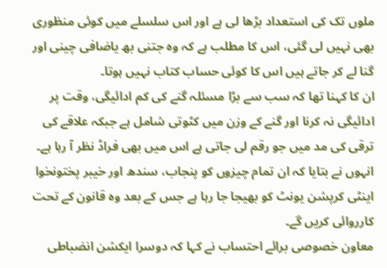ملوں تک کی استعداد بڑھا لی ہے اور اس سلسلے میں کوئی منظوری بھی نہیں لی گئی، اس کا مطلب ہے کہ وہ جتنی بھ یاضافی چینی اور گنا لے کر جاتے ہیں اس کا کوئی حساب کتاب نہیں ہوتا۔
ان کا کہنا تھا کہ سب سے بڑا مسئلہ گنے کی کم ادائیگی، وقت پر ادائیگی نہ کرنا اور گنے کے وزن میں کٹوتی شامل ہے جبکہ علاقے کی ترقی کی مد میں جو رقم لی جاتی ہے اس میں بھی فراڈ نظر آ رہا ہے۔
انہوں نے بتایا کہ ان تمام چیزوں کو پنجاب، سندھ اور خیبر پختونخوا اینٹی کرپشن یونٹ کو بھیجا جا رہا ہے جس کے بعد وہ قانون کے تحت کارروائی کریں گے۔
معاون خصوصی برائے احتساب نے کہا کہ دوسرا ایکشن انضباطی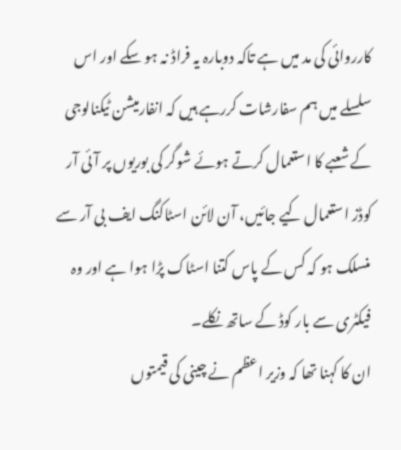کارروائی کی مد میں ہے تاکہ دوبارہ یہ فراڈ نہ ہو سکے اور اس سلسلے میں ہم سفارشات کررہے ہیں کہ انفارمیشن ٹیکنالوجی کے شعبے کا استعمال کرتے ہوئے شوگر کی بوریوں پر آئی آر کوڈز استعمال کیے جائیں، آن لائن اسٹاکنگ ایف بی آر سے منسلک ہو کہ کس کے پاس کتنا اسٹاک پڑا ہوا ہے اور وہ فیکٹری سے بار کوڈ کے ساتھ نکلے۔
ان کا کہنا تھا کہ وزیر اعظم نے چینی کی قیمتوں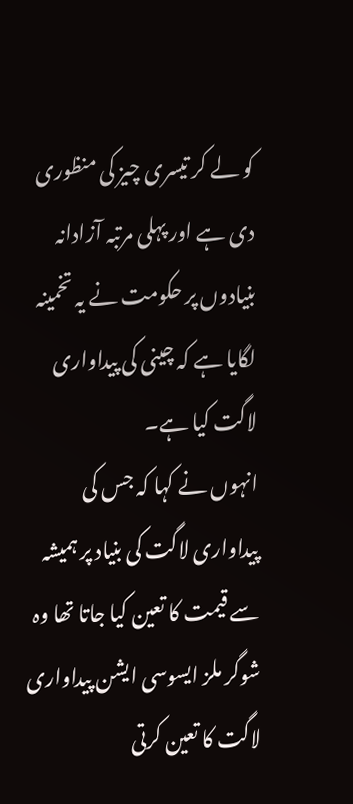کو لے کر تیسری چیز کی منظوری دی ہے اور پہلی مرتبہ آزادانہ بنیادوں پر حکومت نے یہ تخمینہ لگایا ہے کہ چینی کی پیداواری لاگت کیا ہے۔
انہوں نے کہا کہ جس کی پیداواری لاگت کی بنیاد پر ہمیشہ سے قیمت کا تعین کیا جاتا تھا وہ شوگر ملز ایسوسی ایشن پیداواری لاگت کا تعین کرتی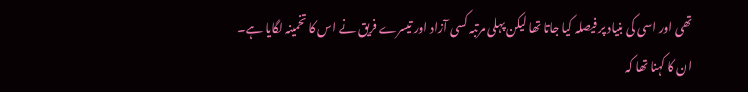تھی اور اسی کی بنیاد پر فیصلہ کیا جاتا تھا لیکن پہلی مرتبہ کسی آزاد اور تیسرے فریق نے اس کا تخمینہ لگایا ہے۔
ان کا کہنا تھا کہ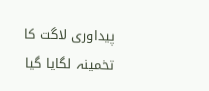پیداوری لاگت کا تخمینہ لگایا گیا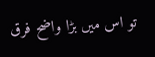تو اس میں بڑا واضح فرق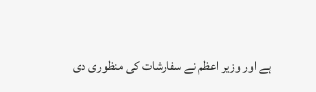ہے اور وزیر اعظم نے سفارشات کی منظوری دی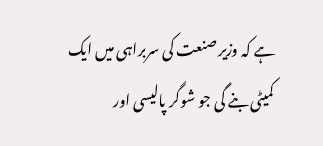ہے کہ وزیر صنعت کی سربراہی میں ایک کمیٹی بنے گی جو شوگر پالیسی اور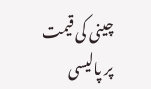چینی کی قیمت پر پالیسی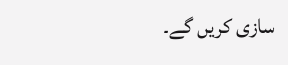سازی کریں گے۔